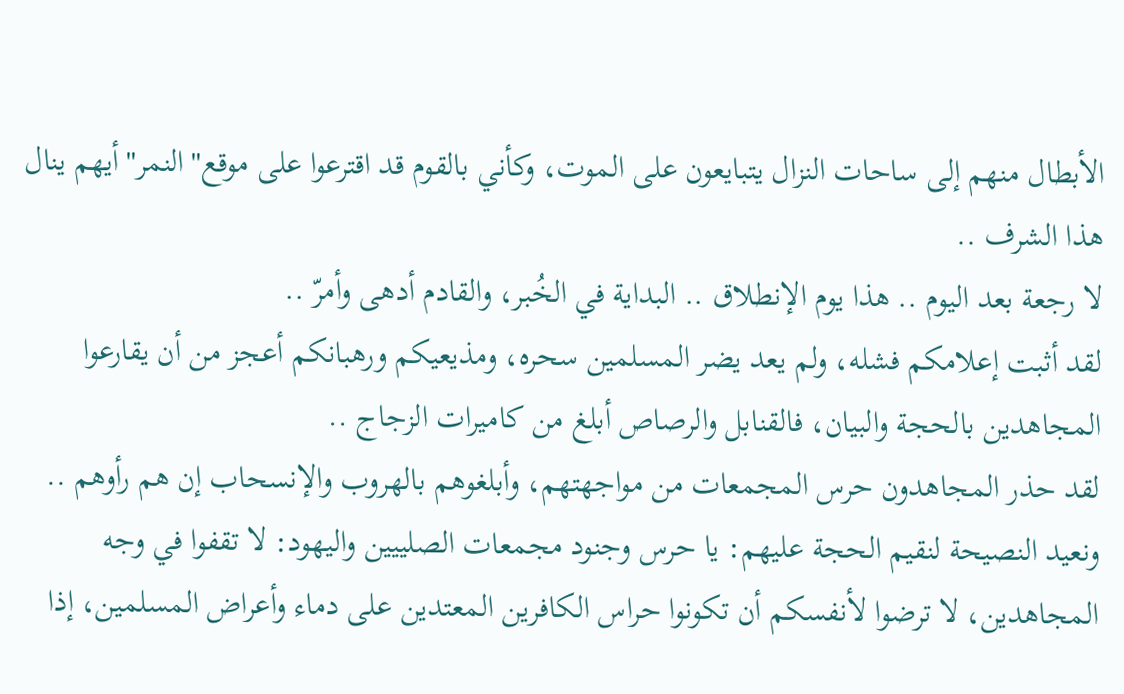الأبطال منهم إلى ساحات النزال يتبايعون على الموت، وكأني بالقوم قد اقترعوا على موقع"النمر"أيهم ينال هذا الشرف ..
لا رجعة بعد اليوم .. هذا يوم الإنطلاق .. البداية في الخُبر، والقادم أدهى وأمرّ ..
لقد أثبت إعلامكم فشله، ولم يعد يضر المسلمين سحره، ومذيعيكم ورهبانكم أعجز من أن يقارعوا المجاهدين بالحجة والبيان، فالقنابل والرصاص أبلغ من كاميرات الزجاج ..
لقد حذر المجاهدون حرس المجمعات من مواجهتهم، وأبلغوهم بالهروب والإنسحاب إن هم رأوهم .. ونعيد النصيحة لنقيم الحجة عليهم: يا حرس وجنود مجمعات الصلييين واليهود: لا تقفوا في وجه المجاهدين، لا ترضوا لأنفسكم أن تكونوا حراس الكافرين المعتدين على دماء وأعراض المسلمين، إذا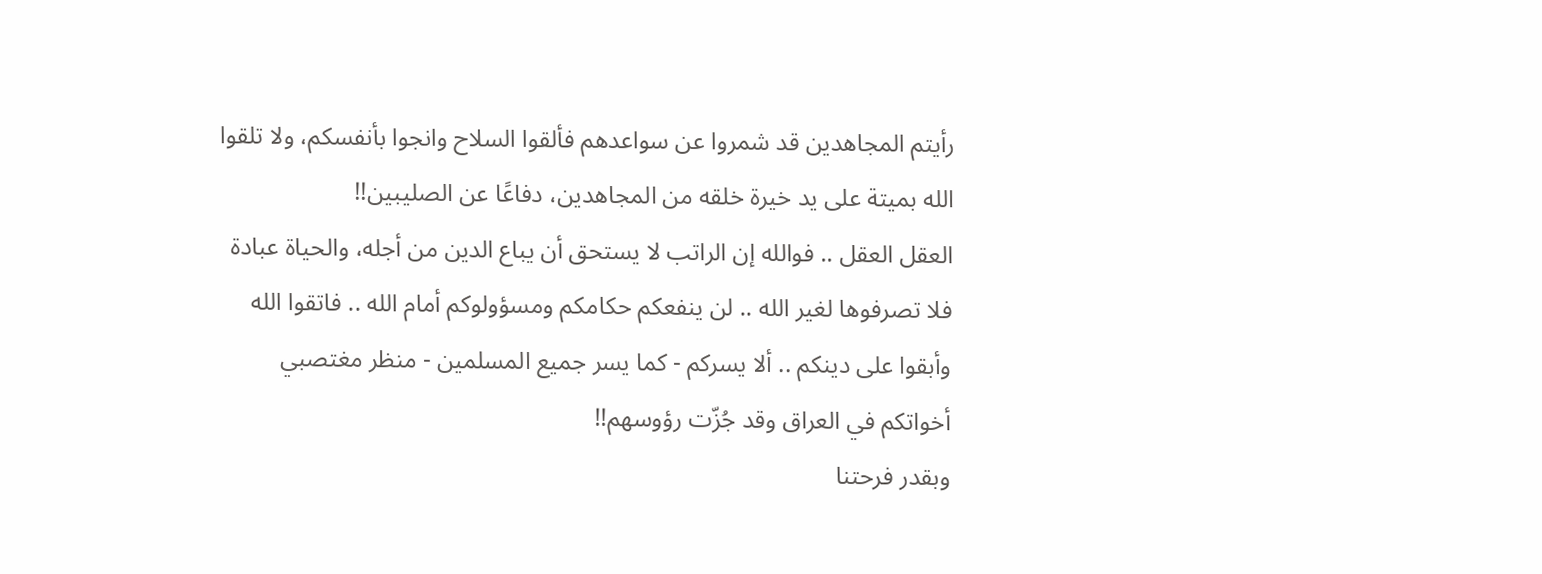رأيتم المجاهدين قد شمروا عن سواعدهم فألقوا السلاح وانجوا بأنفسكم، ولا تلقوا الله بميتة على يد خيرة خلقه من المجاهدين، دفاعًا عن الصليبين!!
العقل العقل .. فوالله إن الراتب لا يستحق أن يباع الدين من أجله، والحياة عبادة فلا تصرفوها لغير الله .. لن ينفعكم حكامكم ومسؤولوكم أمام الله .. فاتقوا الله وأبقوا على دينكم .. ألا يسركم - كما يسر جميع المسلمين - منظر مغتصبي أخواتكم في العراق وقد جُزّت رؤوسهم!!
وبقدر فرحتنا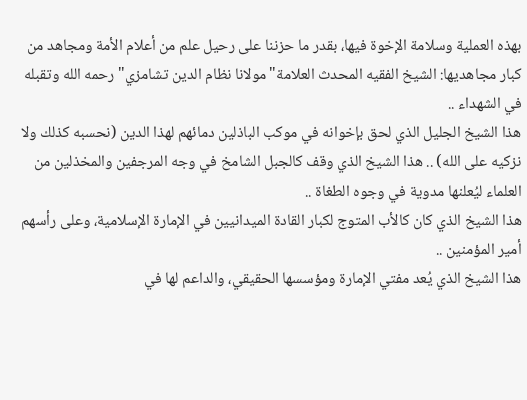بهذه العملية وسلامة الإخوة فيها، بقدر ما حزننا على رحيل علم من أعلام الأمة ومجاهد من كبار مجاهديها: الشيخ الفقيه المحدث العلامة"مولانا نظام الدين تشامزي"رحمه الله وتقبله في الشهداء ..
هذا الشيخ الجليل الذي لحق بإخوانه في موكب الباذلين دمائهم لهذا الدين (نحسبه كذلك ولا نزكيه على الله) .. هذا الشيخ الذي وقف كالجبل الشامخ في وجه المرجفين والمخذلين من العلماء ليُعلنها مدوية في وجوه الطغاة ..
هذا الشيخ الذي كان كالأب المتوج لكبار القادة الميدانيين في الإمارة الإسلامية، وعلى رأسهم أمير المؤمنين ..
هذا الشيخ الذي يُعد مفتي الإمارة ومؤسسها الحقيقي، والداعم لها في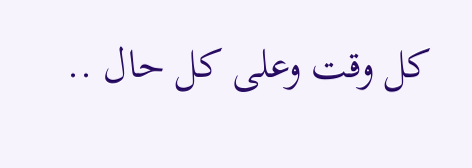كل وقت وعلى كل حال ..